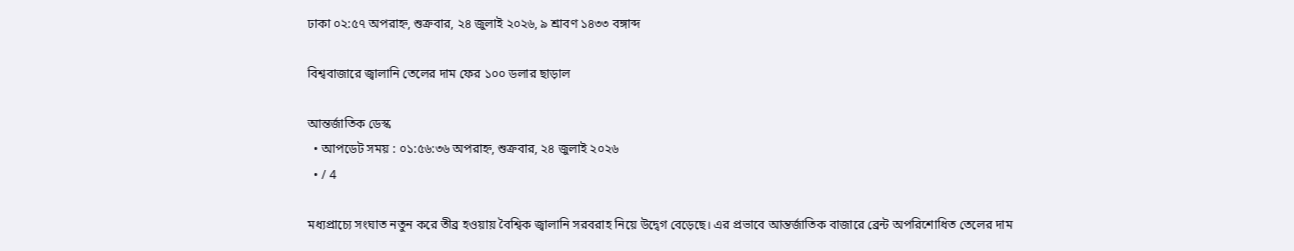ঢাকা ০২:৫৭ অপরাহ্ন, শুক্রবার, ২৪ জুলাই ২০২৬, ৯ শ্রাবণ ১৪৩৩ বঙ্গাব্দ

বিশ্ববাজারে জ্বালানি তেলের দাম ফের ১০০ ডলার ছাড়াল

আন্তর্জাতিক ডেস্ক
  • আপডেট সময় : ০১:৫৬:৩৬ অপরাহ্ন, শুক্রবার, ২৪ জুলাই ২০২৬
  • / 4

মধ্যপ্রাচ্যে সংঘাত নতুন করে তীব্র হওয়ায় বৈশ্বিক জ্বালানি সরবরাহ নিয়ে উদ্বেগ বেড়েছে। এর প্রভাবে আন্তর্জাতিক বাজারে ব্রেন্ট অপরিশোধিত তেলের দাম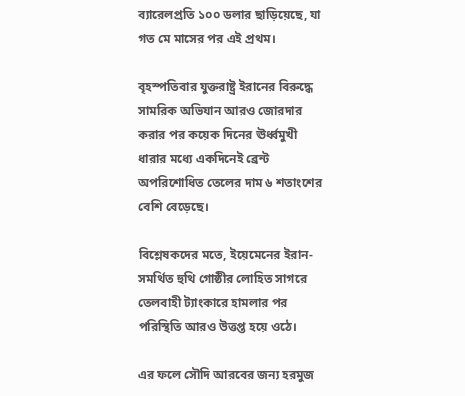ব্যারেলপ্রতি ১০০ ডলার ছাড়িয়েছে, যা গত মে মাসের পর এই প্রথম।

বৃহস্পতিবার যুক্তরাষ্ট্র ইরানের বিরুদ্ধে সামরিক অভিযান আরও জোরদার করার পর কয়েক দিনের ঊর্ধ্বমুখী ধারার মধ্যে একদিনেই ব্রেন্ট অপরিশোধিত তেলের দাম ৬ শতাংশের বেশি বেড়েছে।

বিশ্লেষকদের মতে, ইয়েমেনের ইরান-সমর্থিত হুথি গোষ্ঠীর লোহিত সাগরে তেলবাহী ট্যাংকারে হামলার পর পরিস্থিতি আরও উত্তপ্ত হয়ে ওঠে।

এর ফলে সৌদি আরবের জন্য হরমুজ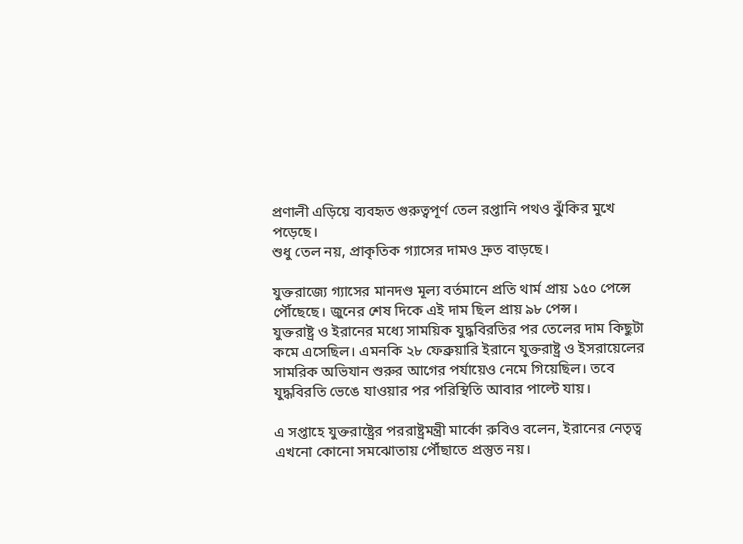প্রণালী এড়িয়ে ব্যবহৃত গুরুত্বপূর্ণ তেল রপ্তানি পথও ঝুঁকির মুখে পড়েছে।
শুধু তেল নয়, প্রাকৃতিক গ্যাসের দামও দ্রুত বাড়ছে।

যুক্তরাজ্যে গ্যাসের মানদণ্ড মূল্য বর্তমানে প্রতি থার্ম প্রায় ১৫০ পেন্সে পৌঁছেছে। জুনের শেষ দিকে এই দাম ছিল প্রায় ৯৮ পেন্স।
যুক্তরাষ্ট্র ও ইরানের মধ্যে সাময়িক যুদ্ধবিরতির পর তেলের দাম কিছুটা কমে এসেছিল। এমনকি ২৮ ফেব্রুয়ারি ইরানে যুক্তরাষ্ট্র ও ইসরায়েলের সামরিক অভিযান শুরুর আগের পর্যায়েও নেমে গিয়েছিল। তবে যুদ্ধবিরতি ভেঙে যাওয়ার পর পরিস্থিতি আবার পাল্টে যায়।

এ সপ্তাহে যুক্তরাষ্ট্রের পররাষ্ট্রমন্ত্রী মার্কো রুবিও বলেন, ইরানের নেতৃত্ব এখনো কোনো সমঝোতায় পৌঁছাতে প্রস্তুত নয়।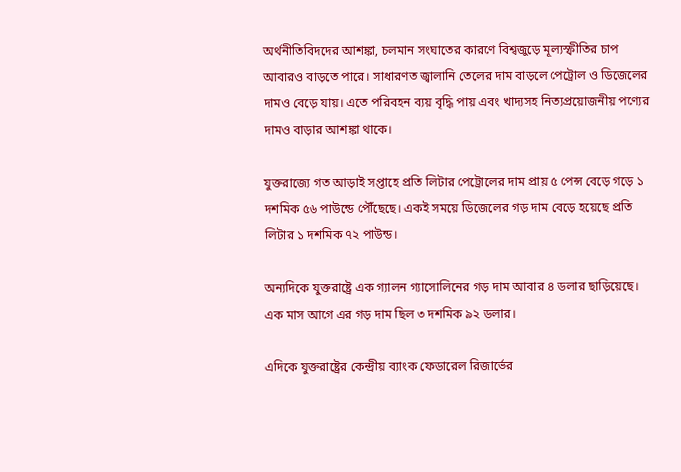অর্থনীতিবিদদের আশঙ্কা, চলমান সংঘাতের কারণে বিশ্বজুড়ে মূল্যস্ফীতির চাপ আবারও বাড়তে পারে। সাধারণত জ্বালানি তেলের দাম বাড়লে পেট্রোল ও ডিজেলের দামও বেড়ে যায়। এতে পরিবহন ব্যয় বৃদ্ধি পায় এবং খাদ্যসহ নিত্যপ্রয়োজনীয় পণ্যের দামও বাড়ার আশঙ্কা থাকে।

যুক্তরাজ্যে গত আড়াই সপ্তাহে প্রতি লিটার পেট্রোলের দাম প্রায় ৫ পেন্স বেড়ে গড়ে ১ দশমিক ৫৬ পাউন্ডে পৌঁছেছে। একই সময়ে ডিজেলের গড় দাম বেড়ে হয়েছে প্রতি লিটার ১ দশমিক ৭২ পাউন্ড।

অন্যদিকে যুক্তরাষ্ট্রে এক গ্যালন গ্যাসোলিনের গড় দাম আবার ৪ ডলার ছাড়িয়েছে। এক মাস আগে এর গড় দাম ছিল ৩ দশমিক ৯২ ডলার।

এদিকে যুক্তরাষ্ট্রের কেন্দ্রীয় ব্যাংক ফেডারেল রিজার্ভের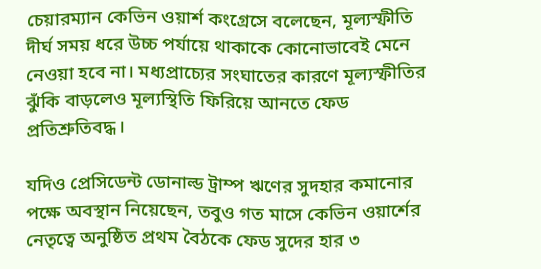চেয়ারম্যান কেভিন ওয়ার্শ কংগ্রেসে বলেছেন, মূল্যস্ফীতি দীর্ঘ সময় ধরে উচ্চ পর্যায়ে থাকাকে কোনোভাবেই মেনে নেওয়া হবে না। মধ্যপ্রাচ্যের সংঘাতের কারণে মূল্যস্ফীতির ঝুঁকি বাড়লেও মূল্যস্থিতি ফিরিয়ে আনতে ফেড প্রতিশ্রুতিবদ্ধ।

যদিও প্রেসিডেন্ট ডোনাল্ড ট্রাম্প ঋণের সুদহার কমানোর পক্ষে অবস্থান নিয়েছেন, তবুও গত মাসে কেভিন ওয়ার্শের নেতৃত্বে অনুষ্ঠিত প্রথম বৈঠকে ফেড সুদের হার ৩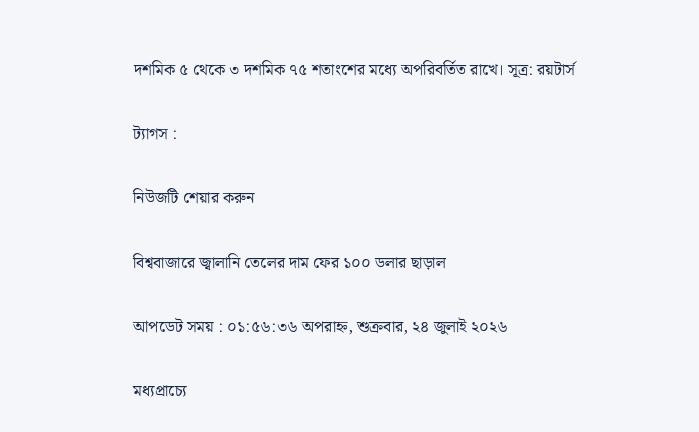দশমিক ৫ থেকে ৩ দশমিক ৭৫ শতাংশের মধ্যে অপরিবর্তিত রাখে। সূত্র: রয়টার্স

ট্যাগস :

নিউজটি শেয়ার করুন

বিশ্ববাজারে জ্বালানি তেলের দাম ফের ১০০ ডলার ছাড়াল

আপডেট সময় : ০১:৫৬:৩৬ অপরাহ্ন, শুক্রবার, ২৪ জুলাই ২০২৬

মধ্যপ্রাচ্যে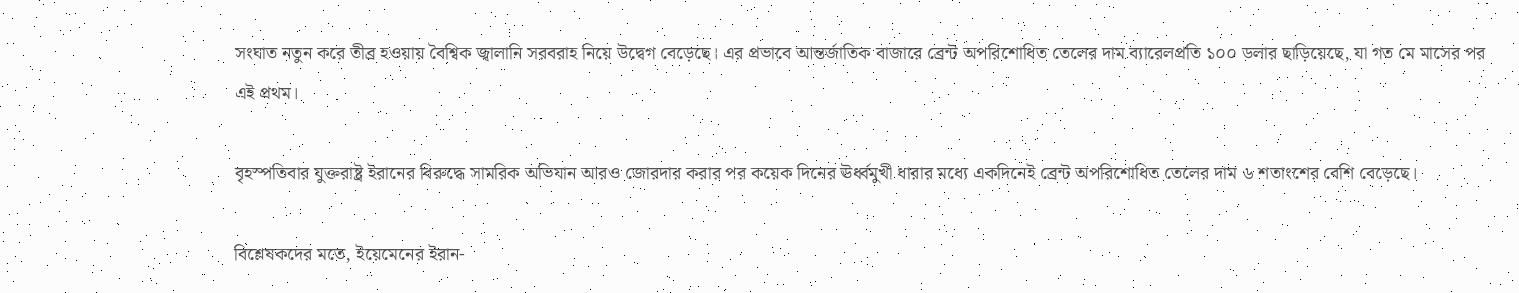সংঘাত নতুন করে তীব্র হওয়ায় বৈশ্বিক জ্বালানি সরবরাহ নিয়ে উদ্বেগ বেড়েছে। এর প্রভাবে আন্তর্জাতিক বাজারে ব্রেন্ট অপরিশোধিত তেলের দাম ব্যারেলপ্রতি ১০০ ডলার ছাড়িয়েছে, যা গত মে মাসের পর এই প্রথম।

বৃহস্পতিবার যুক্তরাষ্ট্র ইরানের বিরুদ্ধে সামরিক অভিযান আরও জোরদার করার পর কয়েক দিনের ঊর্ধ্বমুখী ধারার মধ্যে একদিনেই ব্রেন্ট অপরিশোধিত তেলের দাম ৬ শতাংশের বেশি বেড়েছে।

বিশ্লেষকদের মতে, ইয়েমেনের ইরান-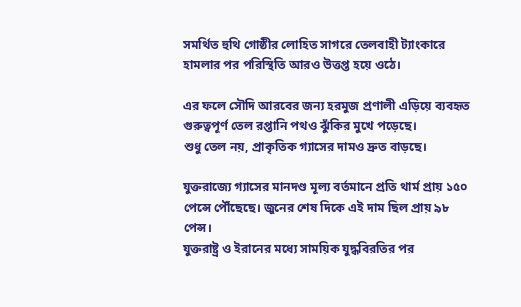সমর্থিত হুথি গোষ্ঠীর লোহিত সাগরে তেলবাহী ট্যাংকারে হামলার পর পরিস্থিতি আরও উত্তপ্ত হয়ে ওঠে।

এর ফলে সৌদি আরবের জন্য হরমুজ প্রণালী এড়িয়ে ব্যবহৃত গুরুত্বপূর্ণ তেল রপ্তানি পথও ঝুঁকির মুখে পড়েছে।
শুধু তেল নয়, প্রাকৃতিক গ্যাসের দামও দ্রুত বাড়ছে।

যুক্তরাজ্যে গ্যাসের মানদণ্ড মূল্য বর্তমানে প্রতি থার্ম প্রায় ১৫০ পেন্সে পৌঁছেছে। জুনের শেষ দিকে এই দাম ছিল প্রায় ৯৮ পেন্স।
যুক্তরাষ্ট্র ও ইরানের মধ্যে সাময়িক যুদ্ধবিরতির পর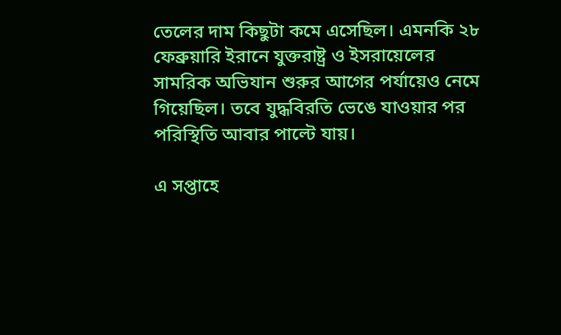তেলের দাম কিছুটা কমে এসেছিল। এমনকি ২৮ ফেব্রুয়ারি ইরানে যুক্তরাষ্ট্র ও ইসরায়েলের সামরিক অভিযান শুরুর আগের পর্যায়েও নেমে গিয়েছিল। তবে যুদ্ধবিরতি ভেঙে যাওয়ার পর পরিস্থিতি আবার পাল্টে যায়।

এ সপ্তাহে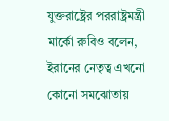যুক্তরাষ্ট্রের পররাষ্ট্রমন্ত্রী মার্কো রুবিও বলেন, ইরানের নেতৃত্ব এখনো কোনো সমঝোতায়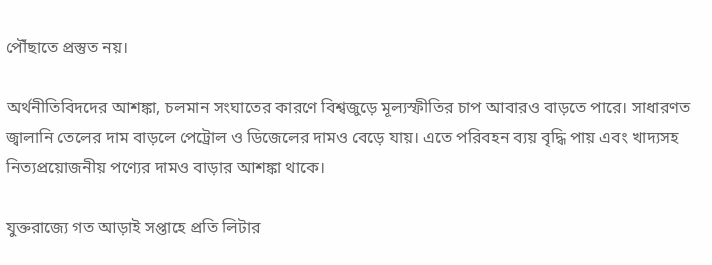পৌঁছাতে প্রস্তুত নয়।

অর্থনীতিবিদদের আশঙ্কা, চলমান সংঘাতের কারণে বিশ্বজুড়ে মূল্যস্ফীতির চাপ আবারও বাড়তে পারে। সাধারণত জ্বালানি তেলের দাম বাড়লে পেট্রোল ও ডিজেলের দামও বেড়ে যায়। এতে পরিবহন ব্যয় বৃদ্ধি পায় এবং খাদ্যসহ নিত্যপ্রয়োজনীয় পণ্যের দামও বাড়ার আশঙ্কা থাকে।

যুক্তরাজ্যে গত আড়াই সপ্তাহে প্রতি লিটার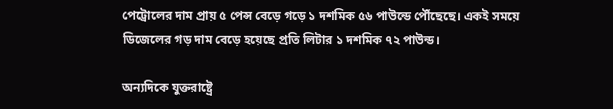পেট্রোলের দাম প্রায় ৫ পেন্স বেড়ে গড়ে ১ দশমিক ৫৬ পাউন্ডে পৌঁছেছে। একই সময়ে ডিজেলের গড় দাম বেড়ে হয়েছে প্রতি লিটার ১ দশমিক ৭২ পাউন্ড।

অন্যদিকে যুক্তরাষ্ট্রে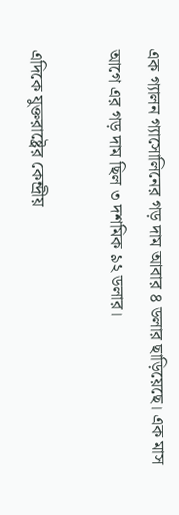এক গ্যালন গ্যাসোলিনের গড় দাম আবার ৪ ডলার ছাড়িয়েছে। এক মাস আগে এর গড় দাম ছিল ৩ দশমিক ৯২ ডলার।

এদিকে যুক্তরাষ্ট্রের কেন্দ্রীয়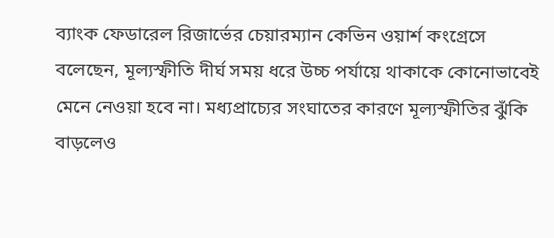ব্যাংক ফেডারেল রিজার্ভের চেয়ারম্যান কেভিন ওয়ার্শ কংগ্রেসে বলেছেন, মূল্যস্ফীতি দীর্ঘ সময় ধরে উচ্চ পর্যায়ে থাকাকে কোনোভাবেই মেনে নেওয়া হবে না। মধ্যপ্রাচ্যের সংঘাতের কারণে মূল্যস্ফীতির ঝুঁকি বাড়লেও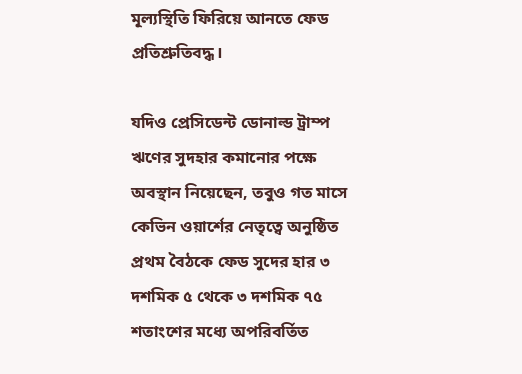মূল্যস্থিতি ফিরিয়ে আনতে ফেড প্রতিশ্রুতিবদ্ধ।

যদিও প্রেসিডেন্ট ডোনাল্ড ট্রাম্প ঋণের সুদহার কমানোর পক্ষে অবস্থান নিয়েছেন, তবুও গত মাসে কেভিন ওয়ার্শের নেতৃত্বে অনুষ্ঠিত প্রথম বৈঠকে ফেড সুদের হার ৩ দশমিক ৫ থেকে ৩ দশমিক ৭৫ শতাংশের মধ্যে অপরিবর্তিত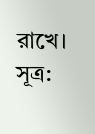রাখে। সূত্র: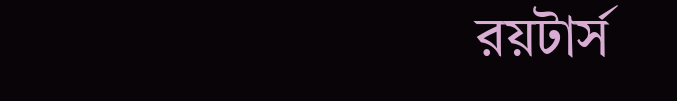রয়টার্স